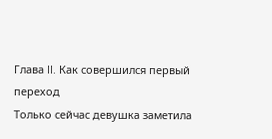Глава II. Как совершился первый переход
Только сейчас девушка заметила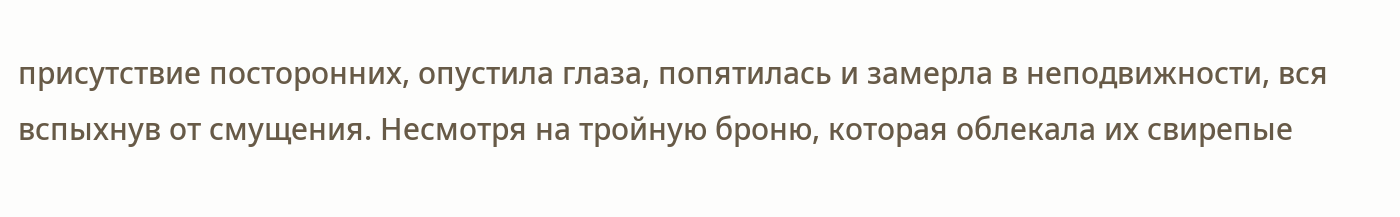присутствие посторонних, опустила глаза, попятилась и замерла в неподвижности, вся вспыхнув от смущения. Несмотря на тройную броню, которая облекала их свирепые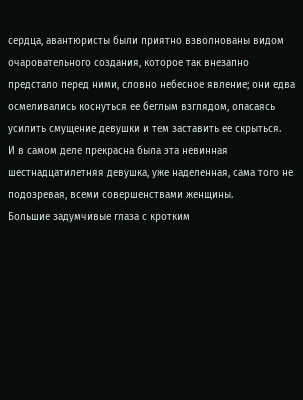сердца, авантюристы были приятно взволнованы видом очаровательного создания, которое так внезапно предстало перед ними, словно небесное явление; они едва осмеливались коснуться ее беглым взглядом, опасаясь усилить смущение девушки и тем заставить ее скрыться.
И в самом деле прекрасна была эта невинная шестнадцатилетняя девушка, уже наделенная, сама того не подозревая, всеми совершенствами женщины.
Большие задумчивые глаза с кротким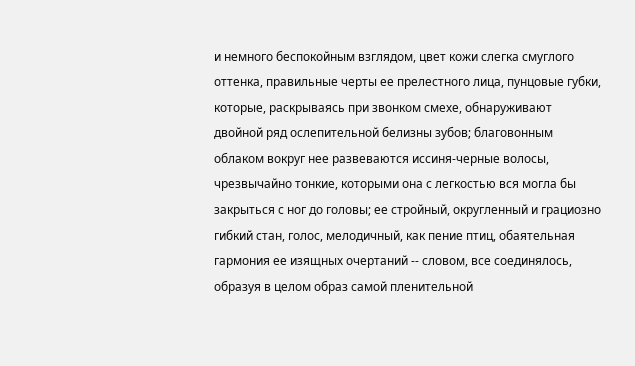и немного беспокойным взглядом, цвет кожи слегка смуглого оттенка, правильные черты ее прелестного лица, пунцовые губки, которые, раскрываясь при звонком смехе, обнаруживают двойной ряд ослепительной белизны зубов; благовонным облаком вокруг нее развеваются иссиня-черные волосы, чрезвычайно тонкие, которыми она с легкостью вся могла бы закрыться с ног до головы; ее стройный, округленный и грациозно гибкий стан, голос, мелодичный, как пение птиц, обаятельная гармония ее изящных очертаний -- словом, все соединялось, образуя в целом образ самой пленительной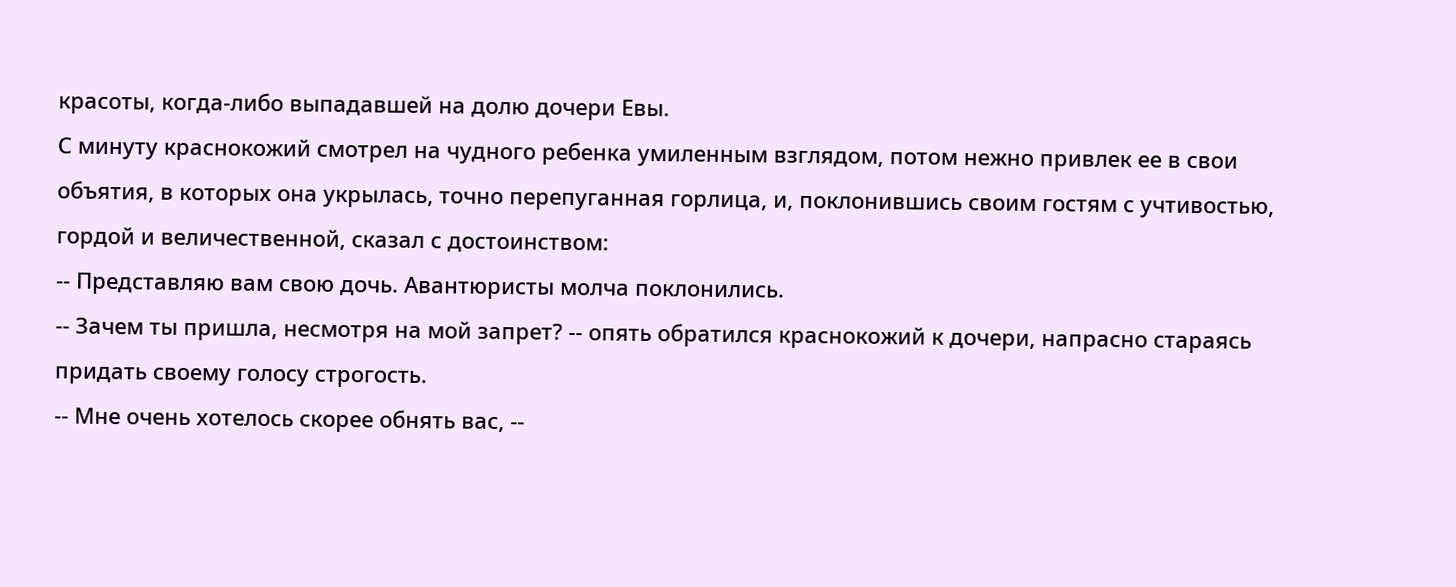красоты, когда-либо выпадавшей на долю дочери Евы.
С минуту краснокожий смотрел на чудного ребенка умиленным взглядом, потом нежно привлек ее в свои объятия, в которых она укрылась, точно перепуганная горлица, и, поклонившись своим гостям с учтивостью, гордой и величественной, сказал с достоинством:
-- Представляю вам свою дочь. Авантюристы молча поклонились.
-- Зачем ты пришла, несмотря на мой запрет? -- опять обратился краснокожий к дочери, напрасно стараясь придать своему голосу строгость.
-- Мне очень хотелось скорее обнять вас, --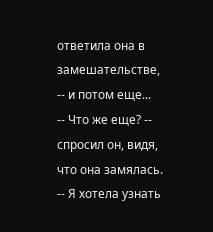ответила она в замешательстве, -- и потом еще...
-- Что же еще? -- спросил он, видя, что она замялась.
-- Я хотела узнать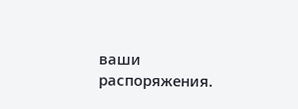ваши распоряжения.